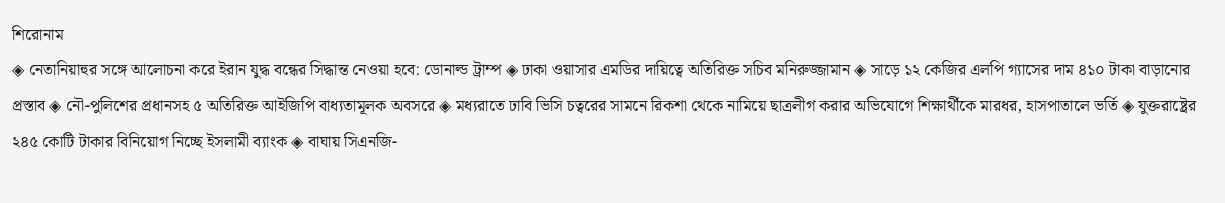শিরোনাম
◈ নেতানিয়াহুর সঙ্গে আলোচনা করে ইরান যুদ্ধ বন্ধের সিদ্ধান্ত নেওয়া হবে: ডোনাল্ড ট্রাম্প ◈ ঢাকা ওয়াসার এমডির দায়িত্বে অতিরিক্ত সচিব মনিরুজ্জামান ◈ সাড়ে ১২ কেজির এলপি গ্যাসের দাম ৪১০ টাকা বাড়ানোর প্রস্তাব ◈ নৌ-পুলিশের প্রধানসহ ৫ অতিরিক্ত আইজিপি বাধ্যতামূলক অবসরে ◈ মধ্যরাতে ঢাবি ভিসি চত্বরের সামনে রিকশা থেকে নামিয়ে ছাত্রলীগ করার অভিযোগে শিক্ষার্থীকে মারধর, হাসপাতালে ভর্তি ◈ যুক্তরাষ্ট্রের ২৪৫ কোটি টাকার বিনিয়োগ নিচ্ছে ইসলামী ব্যাংক ◈ বাঘায় সিএনজি-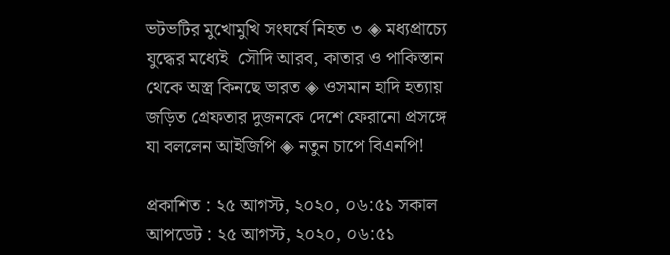ভটভটির মুখোমুখি সংঘর্ষে নিহত ৩ ◈ মধ‌্যপ্রা‌চ্যে যুদ্ধের ম‌ধ্যেই  সৌদি আরব, কাতার ও পা‌কিস্তান থে‌কে অস্ত্র কিনছে ভারত ◈ ওসমান হাদি হত্যায় জড়িত গ্রেফতার দুজনকে দেশে ফেরানো প্রসঙ্গে যা বললেন আইজিপি ◈ নতুন চাপে বিএনপি!

প্রকাশিত : ২৫ আগস্ট, ২০২০, ০৬:৫১ সকাল
আপডেট : ২৫ আগস্ট, ২০২০, ০৬:৫১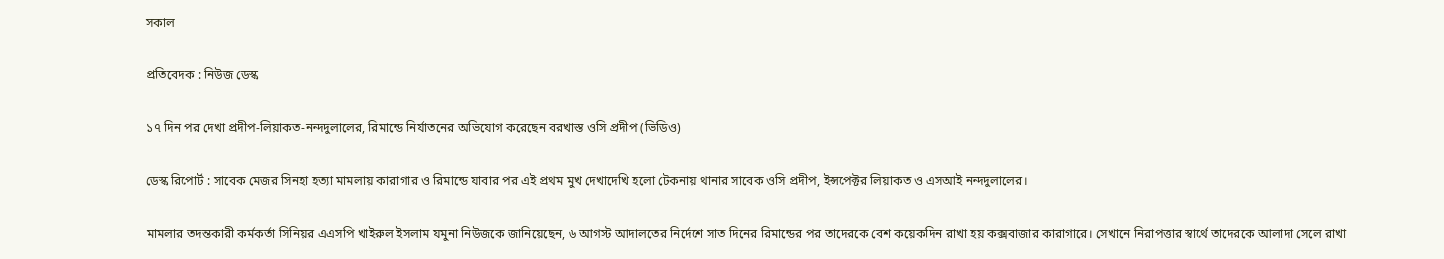সকাল

প্রতিবেদক : নিউজ ডেস্ক

১৭ দিন পর দেখা প্রদীপ-লিয়াকত-নন্দদুলালের, রিমান্ডে নির্যাতনের অভিযোগ করেছেন বরখাস্ত ওসি প্রদীপ (ভিডিও)

ডেস্ক রিপোর্ট : সাবেক মেজর সিনহা হত্যা মামলায় কারাগার ও রিমান্ডে যাবার পর এই প্রথম মুখ দেখাদেখি হলো টেকনায় থানার সাবেক ওসি প্রদীপ, ইন্সপেক্টর লিয়াকত ও এসআই নন্দদুলালের।

মামলার তদন্তকারী কর্মকর্তা সিনিয়র এএসপি খাইরুল ইসলাম যমুনা নিউজকে জানিয়েছেন, ৬ আগস্ট আদালতের নির্দেশে সাত দিনের রিমান্ডের পর তাদেরকে বেশ কয়েকদিন রাখা হয় কক্সবাজার কারাগারে। সেখানে নিরাপত্তার স্বার্থে তাদেরকে আলাদা সেলে রাখা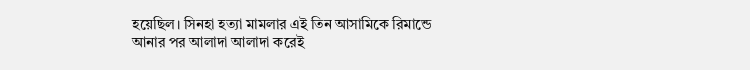হয়েছিল। সিনহা হত্যা মামলার এই তিন আসামিকে রিমান্ডে আনার পর আলাদা আলাদা করেই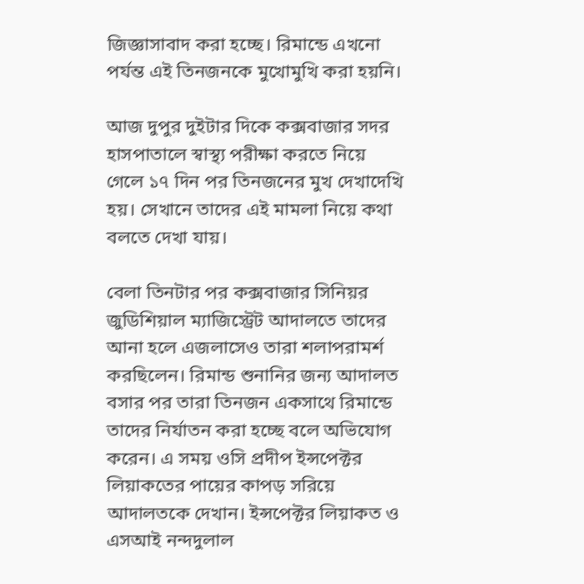জিজ্ঞাসাবাদ করা হচ্ছে। রিমান্ডে এখনো পর্যন্ত এই তিনজনকে মুখোমুখি করা হয়নি।

আজ দুপুর দুইটার দিকে কক্সবাজার সদর হাসপাতালে স্বাস্থ্য পরীক্ষা করতে নিয়ে গেলে ১৭ দিন পর তিনজনের মুখ দেখাদেখি হয়। সেখানে তাদের এই মামলা নিয়ে কথা বলতে দেখা যায়।

বেলা তিনটার পর কক্সবাজার সিনিয়র জুডিশিয়াল ম্যাজিস্ট্রেট আদালতে তাদের আনা হলে এজলাসেও তারা শলাপরামর্শ করছিলেন। রিমান্ড শুনানির জন্য আদালত বসার পর তারা তিনজন একসাথে রিমান্ডে তাদের নির্যাতন করা হচ্ছে বলে অভিযোগ করেন। এ সময় ওসি প্রদীপ ইন্সপেক্টর লিয়াকতের পায়ের কাপড় সরিয়ে আদালতকে দেখান। ইন্সপেক্টর লিয়াকত ও এসআই নন্দদুলাল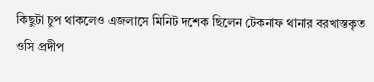কিছুটা চুপ থাকলেও এজলাসে মিনিট দশেক ছিলেন টেকনাফ থানার বরখাস্তকৃত ওসি প্রদীপ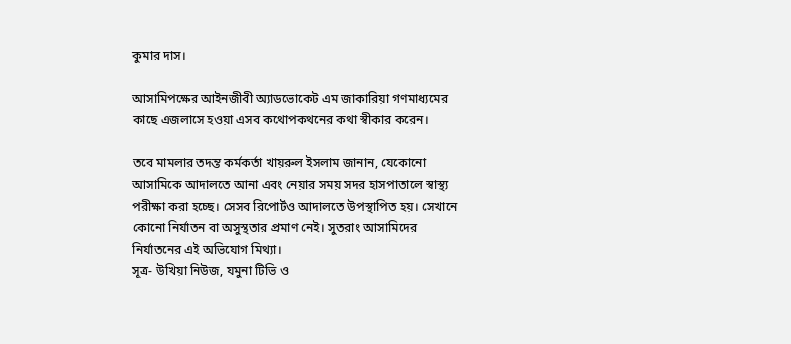কুমার দাস।

আসামিপক্ষের আইনজীবী অ্যাডভোকেট এম জাকারিয়া গণমাধ্যমের কাছে এজলাসে হওয়া এসব কথোপকথনের কথা স্বীকার করেন।

তবে মামলার তদন্ত কর্মকর্তা খায়রুল ইসলাম জানান, যেকোনো আসামিকে আদালতে আনা এবং নেয়ার সময় সদর হাসপাতালে স্বাস্থ্য পরীক্ষা করা হচ্ছে। সেসব রিপোর্টও আদালতে উপস্থাপিত হয়। সেখানে কোনো নির্যাতন বা অসুস্থতার প্রমাণ নেই। সুতরাং আসামিদের নির্যাতনের এই অভিযোগ মিথ্যা।
সূত্র- উখিয়া নিউজ, যমুনা টিভি ও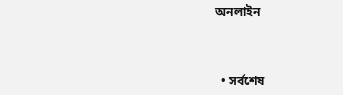অনলাইন



  • সর্বশেষ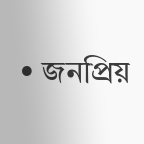• জনপ্রিয়